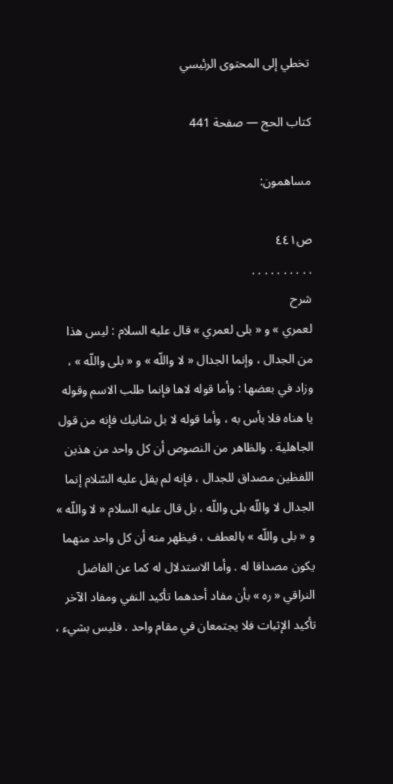تخطي إلى المحتوى الرئيسي

كتاب الحج — صفحة 441

مساهمون:

ص٤٤١
. . . . . . . . . .
شرح
لعمري » و « بلى لعمري » قال عليه السلام : ليس هذا من الجدال ، وإنما الجدال « لا واللّه » و « بلى واللّه » ، وزاد في بعضها : وأما قوله لاها فإنما طلب الاسم وقوله يا هناه فلا بأس به ، وأما قوله لا بل شانيك فإنه من قول الجاهلية . والظاهر من النصوص أن كل واحد من هذين اللفظين مصداق للجدال ، فإنه لم يقل عليه السّلام إنما الجدال لا واللّه بلى واللّه ، بل قال عليه السلام « لا واللّه » و « بلى واللّه » بالعطف ، فيظهر منه أن كل واحد منهما يكون مصداقا له . وأما الاستدلال له كما عن الفاضل النراقي « ره » بأن مفاد أحدهما تأكيد النفي ومفاد الآخر تأكيد الإثبات فلا يجتمعان في مقام واحد . فليس بشيء ،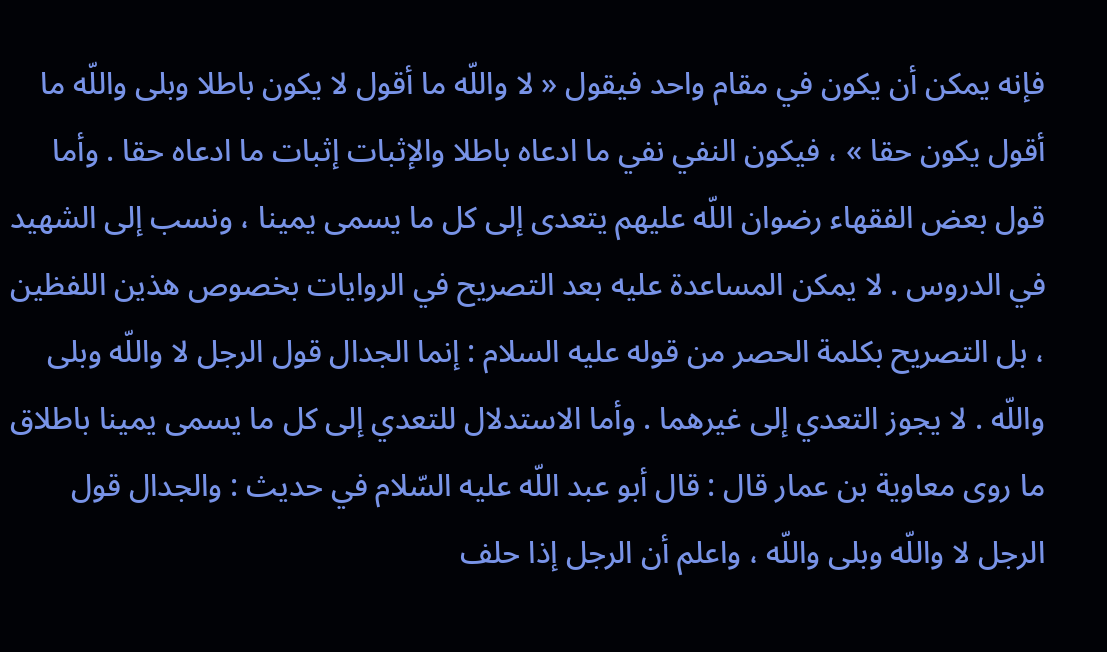فإنه يمكن أن يكون في مقام واحد فيقول « لا واللّه ما أقول لا يكون باطلا وبلى واللّه ما أقول يكون حقا » ، فيكون النفي نفي ما ادعاه باطلا والإثبات إثبات ما ادعاه حقا . وأما قول بعض الفقهاء رضوان اللّه عليهم يتعدى إلى كل ما يسمى يمينا ، ونسب إلى الشهيد في الدروس . لا يمكن المساعدة عليه بعد التصريح في الروايات بخصوص هذين اللفظين ، بل التصريح بكلمة الحصر من قوله عليه السلام : إنما الجدال قول الرجل لا واللّه وبلى واللّه . لا يجوز التعدي إلى غيرهما . وأما الاستدلال للتعدي إلى كل ما يسمى يمينا باطلاق ما روى معاوية بن عمار قال : قال أبو عبد اللّه عليه السّلام في حديث : والجدال قول الرجل لا واللّه وبلى واللّه ، واعلم أن الرجل إذا حلف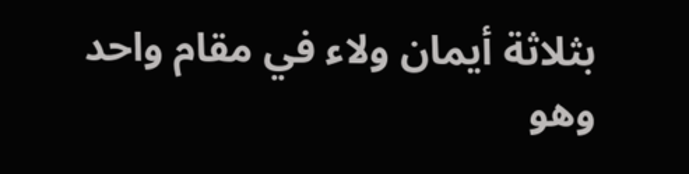بثلاثة أيمان ولاء في مقام واحد وهو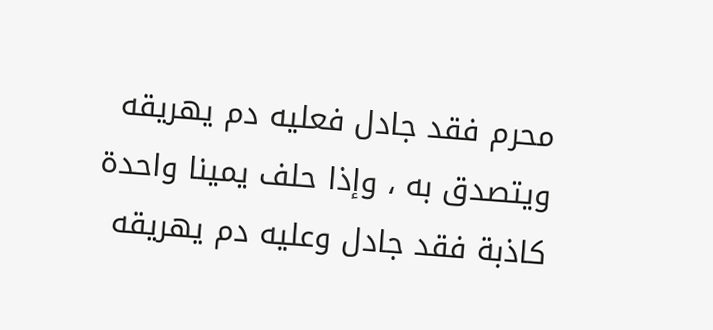محرم فقد جادل فعليه دم يهريقه ويتصدق به ، وإذا حلف يمينا واحدة كاذبة فقد جادل وعليه دم يهريقه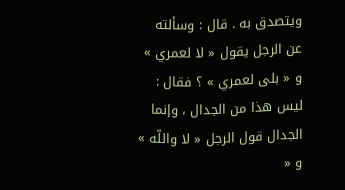ويتصدق به . قال : وسألته عن الرجل يقول « لا لعمري » و « بلى لعمري » ؟ فقال : ليس هذا من الجدال ، وإنما الجدال قول الرجل « لا واللّه » و «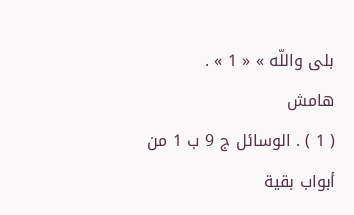بلى واللّه » « 1 » .
هامش
( 1 ) . الوسائل ج 9 ب 1 من أبواب بقية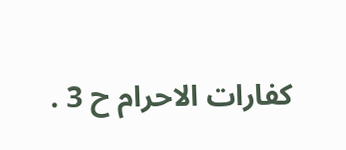كفارات الاحرام ح 3 .